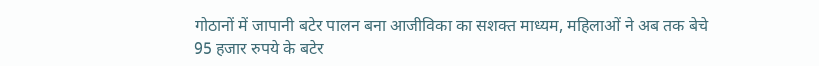गोठानों में जापानी बटेर पालन बना आजीविका का सशक्त माध्यम, महिलाओं ने अब तक बेचे 95 हजार रुपये के बटेर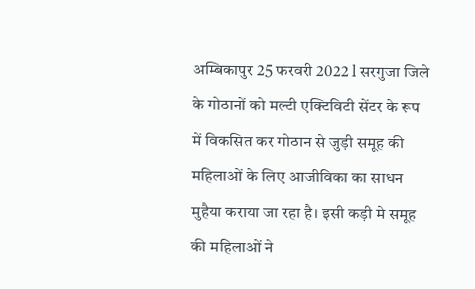अम्बिकापुर 25 फरवरी 2022 l सरगुजा जिले के गोठानों को मल्टी एक्टिविटी सेंटर के रूप में विकसित कर गोठान से जुड़ी समूह की महिलाओं के लिए आजीविका का साधन मुहैया कराया जा रहा है। इसी कड़ी मे समूह की महिलाओं ने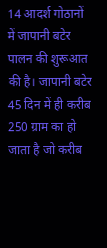14 आदर्श गोठानों में जापानी बटेर पालन की शुरूआत की है। जापानी बटेर 45 दिन में ही करीब 250 ग्राम का हो जाता है जो करीब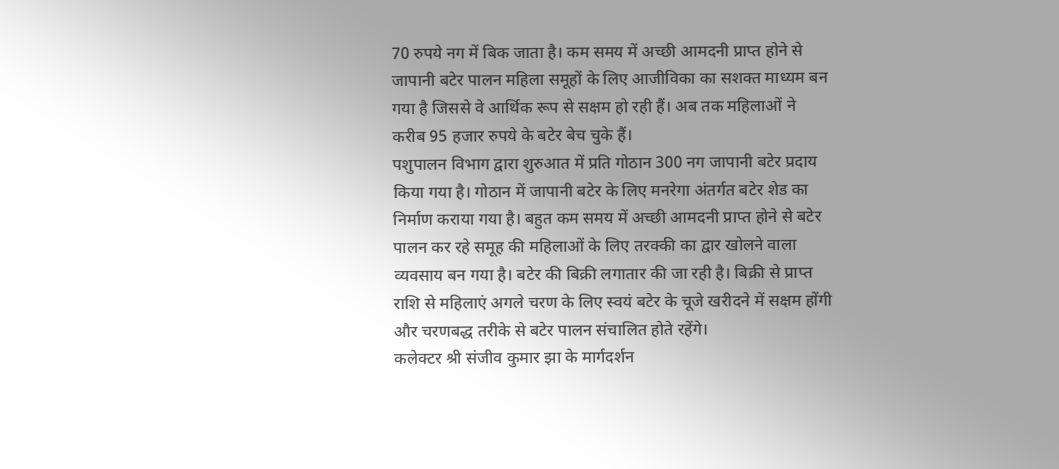70 रुपये नग में बिक जाता है। कम समय में अच्छी आमदनी प्राप्त होने से जापानी बटेर पालन महिला समूहों के लिए आजीविका का सशक्त माध्यम बन गया है जिससे वे आर्थिक रूप से सक्षम हो रही हैं। अब तक महिलाओं ने करीब 95 हजार रुपये के बटेर बेच चुके हैं।
पशुपालन विभाग द्वारा शुरुआत में प्रति गोठान 300 नग जापानी बटेर प्रदाय किया गया है। गोठान में जापानी बटेर के लिए मनरेगा अंतर्गत बटेर शेड का निर्माण कराया गया है। बहुत कम समय में अच्छी आमदनी प्राप्त होने से बटेर पालन कर रहे समूह की महिलाओं के लिए तरक्की का द्वार खोलने वाला व्यवसाय बन गया है। बटेर की बिक्री लगातार की जा रही है। बिक्री से प्राप्त राशि से महिलाएं अगले चरण के लिए स्वयं बटेर के चूजे खरीदने में सक्षम होंगी और चरणबद्ध तरीके से बटेर पालन संचालित होते रहेंगे।
कलेक्टर श्री संजीव कुमार झा के मार्गदर्शन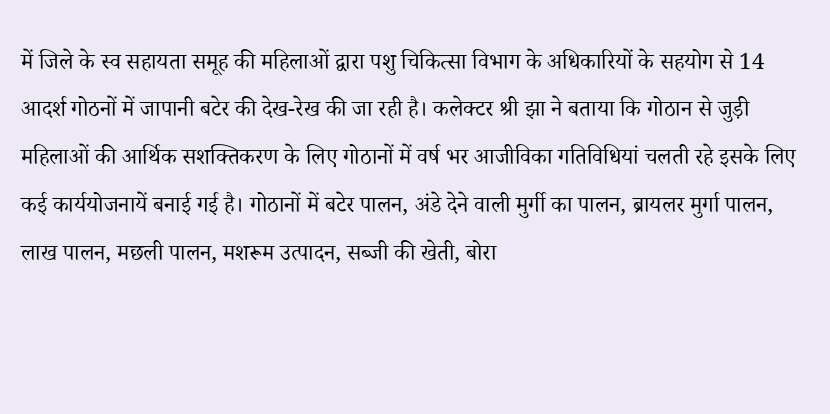में जिले के स्व सहायता समूह की महिलाओं द्वारा पशु चिकित्सा विभाग के अधिकारियों के सहयोग से 14 आदर्श गोठनों में जापानी बटेर की देख-रेख की जा रही है। कलेक्टर श्री झा ने बताया कि गोठान से जुड़ी महिलाओं की आर्थिक सशक्तिकरण के लिए गोठानों में वर्ष भर आजीविका गतिविधियां चलती रहे इसके लिए कई कार्ययोजनायें बनाई गई है। गोठानों में बटेर पालन, अंडे देने वाली मुर्गी का पालन, ब्रायलर मुर्गा पालन, लाख पालन, मछली पालन, मशरूम उत्पादन, सब्जी की खेती, बोरा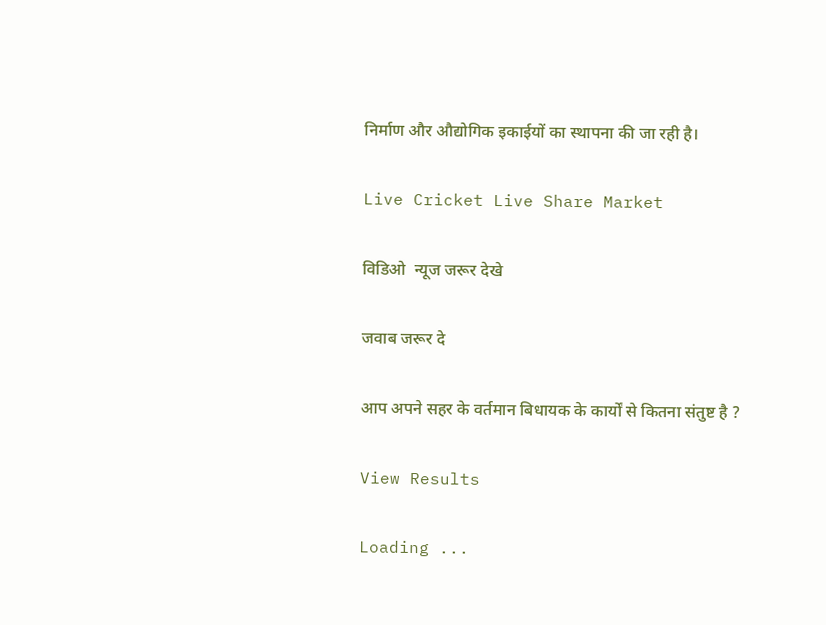निर्माण और औद्योगिक इकाईयों का स्थापना की जा रही है।

Live Cricket Live Share Market

विडिओ  न्यूज जरूर देखे

जवाब जरूर दे

आप अपने सहर के वर्तमान बिधायक के कार्यों से कितना संतुष्ट है ?

View Results

Loading ...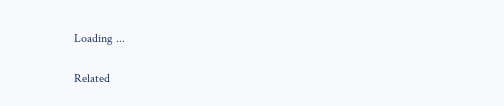Loading ...

Related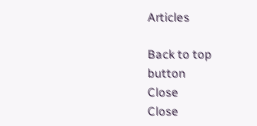Articles

Back to top button
Close
Close